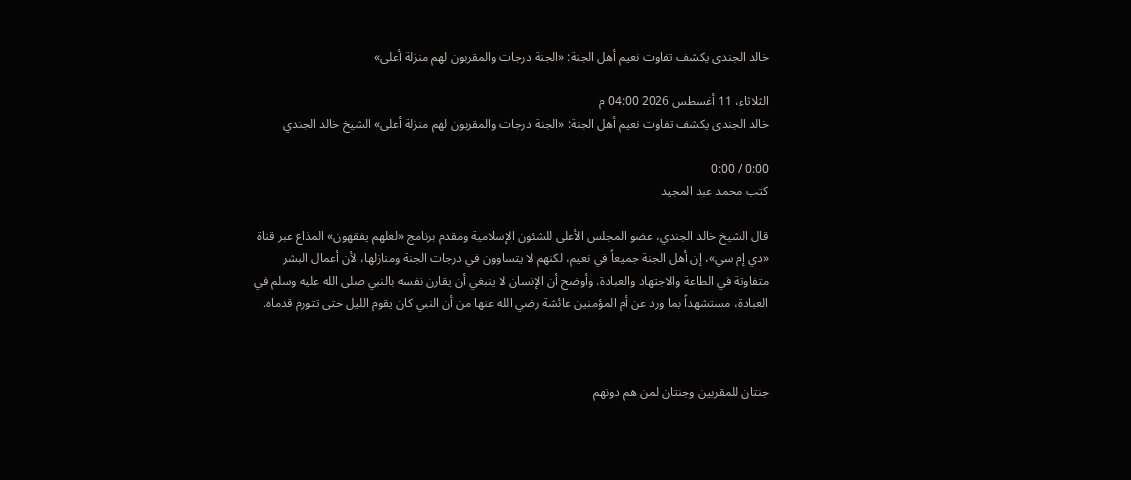خالد الجندى يكشف تفاوت نعيم أهل الجنة: «الجنة درجات والمقربون لهم منزلة أعلى»

الثلاثاء، 11 أغسطس 2026 04:00 م
خالد الجندى يكشف تفاوت نعيم أهل الجنة: «الجنة درجات والمقربون لهم منزلة أعلى» الشيخ خالد الجندي

0:00 / 0:00
كتب محمد عبد المجيد

قال الشيخ خالد الجندي، عضو المجلس الأعلى للشئون الإسلامية ومقدم برنامج «لعلهم يفقهون» المذاع عبر قناة «دي إم سي»، إن أهل الجنة جميعاً في نعيم، لكنهم لا يتساوون في درجات الجنة ومنازلها، لأن أعمال البشر متفاوتة في الطاعة والاجتهاد والعبادة. وأوضح أن الإنسان لا ينبغي أن يقارن نفسه بالنبي صلى الله عليه وسلم في العبادة، مستشهداً بما ورد عن أم المؤمنين عائشة رضي الله عنها من أن النبي كان يقوم الليل حتى تتورم قدماه.



جنتان للمقربين وجنتان لمن هم دونهم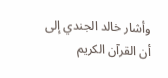وأشار خالد الجندي إلى أن القرآن الكريم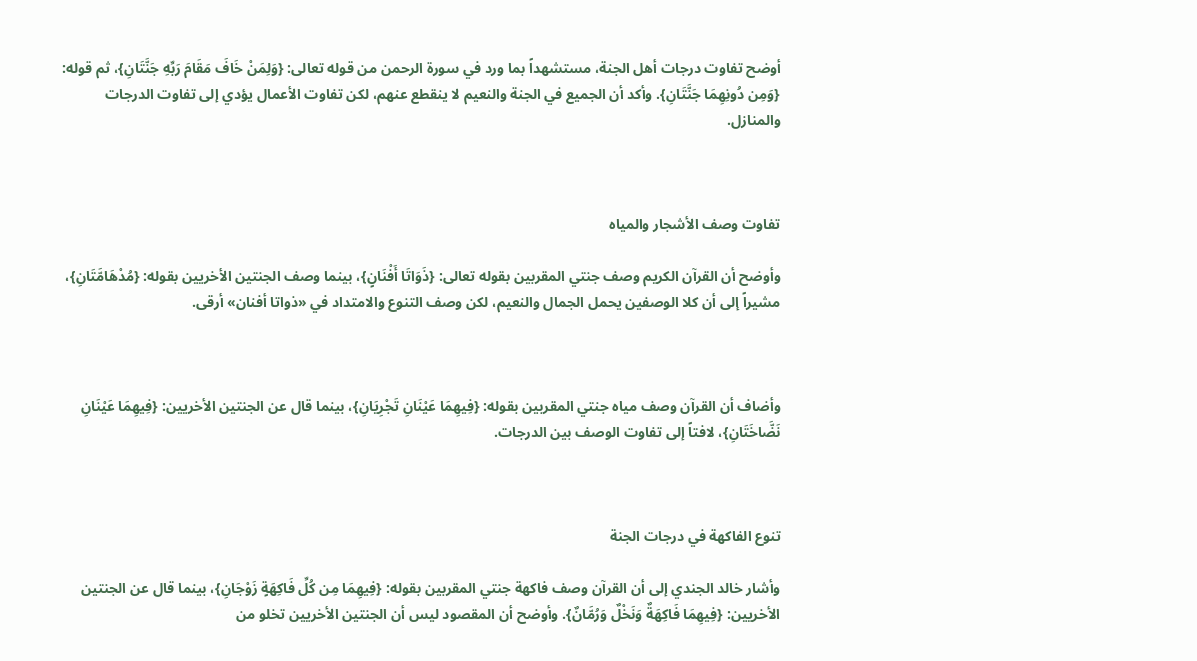أوضح تفاوت درجات أهل الجنة، مستشهداً بما ورد في سورة الرحمن من قوله تعالى: {وَلِمَنْ خَافَ مَقَامَ رَبِّهِ جَنَّتَانِ}، ثم قوله: {وَمِن دُونِهِمَا جَنَّتَانِ}. وأكد أن الجميع في الجنة والنعيم لا ينقطع عنهم، لكن تفاوت الأعمال يؤدي إلى تفاوت الدرجات والمنازل.



تفاوت وصف الأشجار والمياه

وأوضح أن القرآن الكريم وصف جنتي المقربين بقوله تعالى: {ذَوَاتَا أَفْنَانٍ}، بينما وصف الجنتين الأخريين بقوله: {مُدْهَامَّتَانِ}، مشيراً إلى أن كلا الوصفين يحمل الجمال والنعيم، لكن وصف التنوع والامتداد في «ذواتا أفنان» أرقى.



وأضاف أن القرآن وصف مياه جنتي المقربين بقوله: {فِيهِمَا عَيْنَانِ تَجْرِيَانِ}، بينما قال عن الجنتين الأخريين: {فِيهِمَا عَيْنَانِ نَضَّاخَتَانِ}، لافتاً إلى تفاوت الوصف بين الدرجات.



تنوع الفاكهة في درجات الجنة

وأشار خالد الجندي إلى أن القرآن وصف فاكهة جنتي المقربين بقوله: {فِيهِمَا مِن كُلِّ فَاكِهَةٍ زَوْجَانِ}، بينما قال عن الجنتين الأخريين: {فِيهِمَا فَاكِهَةٌ وَنَخْلٌ وَرُمَّانٌ}. وأوضح أن المقصود ليس أن الجنتين الأخريين تخلو من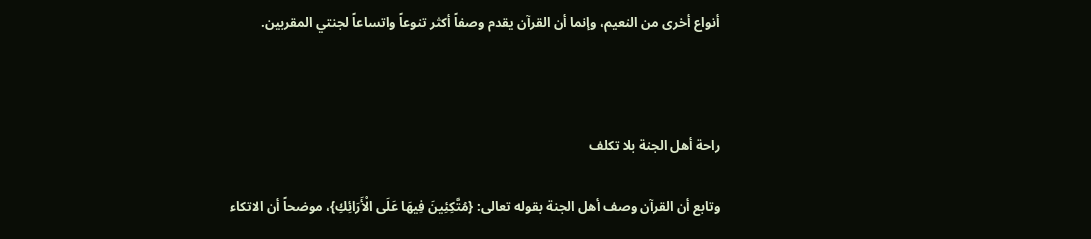أنواع أخرى من النعيم، وإنما أن القرآن يقدم وصفاً أكثر تنوعاً واتساعاً لجنتي المقربين.



راحة أهل الجنة بلا تكلف

وتابع أن القرآن وصف أهل الجنة بقوله تعالى: {مُتَّكِئِينَ فِيهَا عَلَى الْأَرَائِكِ}، موضحاً أن الاتكاء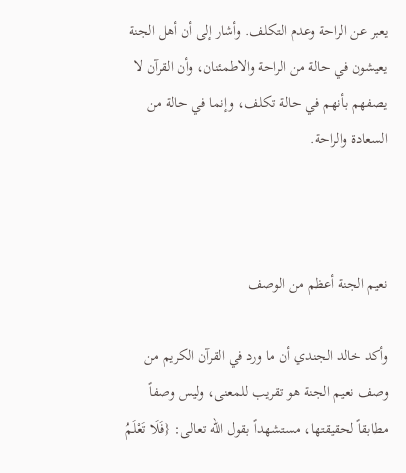يعبر عن الراحة وعدم التكلف. وأشار إلى أن أهل الجنة يعيشون في حالة من الراحة والاطمئنان، وأن القرآن لا يصفهم بأنهم في حالة تكلف، وإنما في حالة من السعادة والراحة.



نعيم الجنة أعظم من الوصف

وأكد خالد الجندي أن ما ورد في القرآن الكريم من وصف نعيم الجنة هو تقريب للمعنى، وليس وصفاً مطابقاً لحقيقتها، مستشهداً بقول الله تعالى: {فَلَا تَعْلَمُ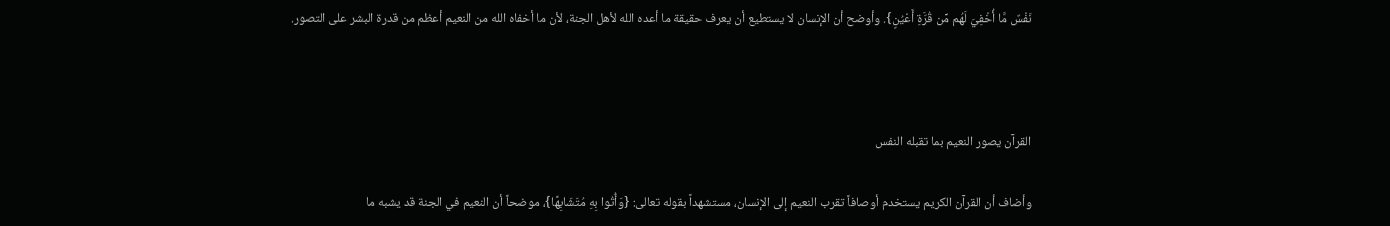نَفْسٌ مَّا أُخْفِيَ لَهُم مِّن قُرَّةِ أَعْيُنٍ}. وأوضح أن الإنسان لا يستطيع أن يعرف حقيقة ما أعده الله لأهل الجنة، لأن ما أخفاه الله من النعيم أعظم من قدرة البشر على التصور.



القرآن يصور النعيم بما تقبله النفس

وأضاف أن القرآن الكريم يستخدم أوصافاً تقرب النعيم إلى الإنسان، مستشهداً بقوله تعالى: {وَأُتُوا بِهِ مُتَشَابِهًا}، موضحاً أن النعيم في الجنة قد يشبه ما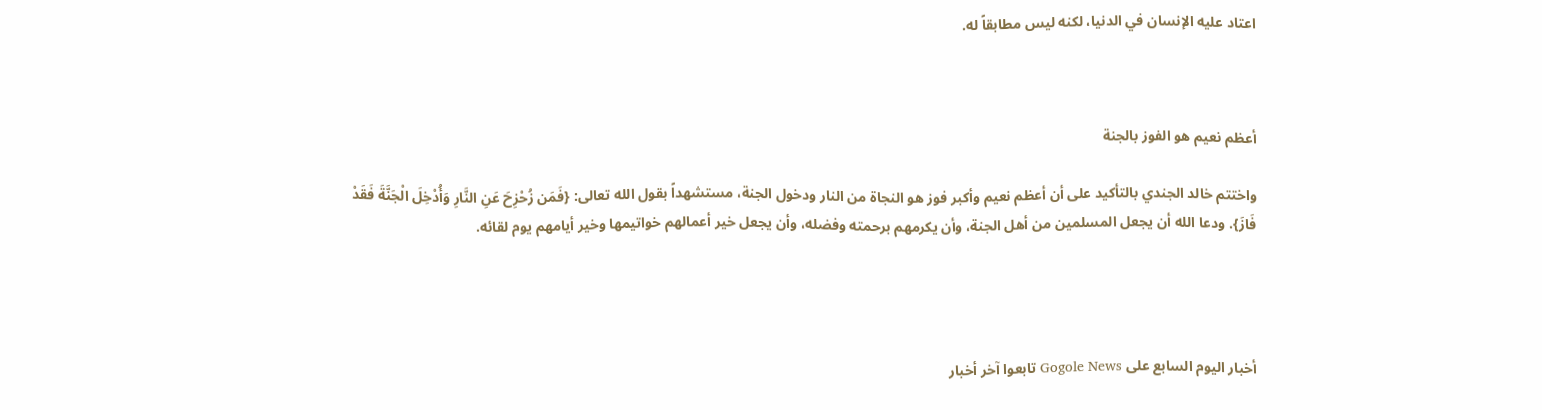اعتاد عليه الإنسان في الدنيا، لكنه ليس مطابقاً له.



أعظم نعيم هو الفوز بالجنة

واختتم خالد الجندي بالتأكيد على أن أعظم نعيم وأكبر فوز هو النجاة من النار ودخول الجنة، مستشهداً بقول الله تعالى: {فَمَن زُحْزِحَ عَنِ النَّارِ وَأُدْخِلَ الْجَنَّةَ فَقَدْ فَازَ}. ودعا الله أن يجعل المسلمين من أهل الجنة، وأن يكرمهم برحمته وفضله، وأن يجعل خير أعمالهم خواتيمها وخير أيامهم يوم لقائه.




أخبار اليوم السابع على Gogole News تابعوا آخر أخبار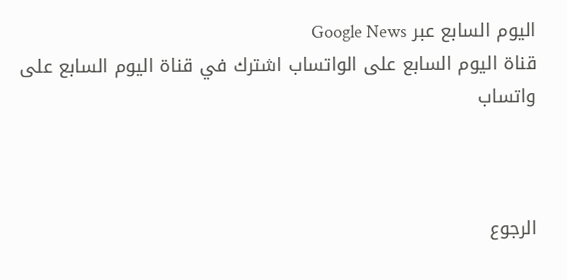اليوم السابع عبر Google News
قناة اليوم السابع على الواتساب اشترك في قناة اليوم السابع على واتساب



الرجوع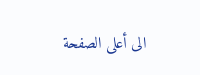الى أعلى الصفحة